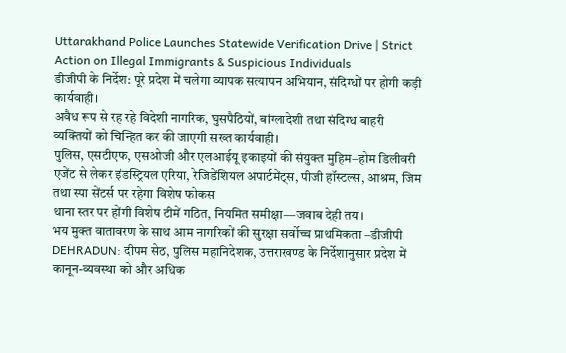Uttarakhand Police Launches Statewide Verification Drive | Strict Action on Illegal Immigrants & Suspicious Individuals
डीजीपी के निर्देश: पूरे प्रदेश में चलेगा व्यापक सत्यापन अभियान, संदिग्धों पर होगी कड़ी कार्यवाही।
अवैध रूप से रह रहे विदेशी नागरिक, घुसपैठियों, बांग्लादेशी तथा संदिग्ध बाहरी व्यक्तियों को चिन्हित कर की जाएगी सख्त कार्यवाही।
पुलिस, एसटीएफ, एसओजी और एलआईयू इकाइयों की संयुक्त मुहिम–होम डिलीवरी एजेंट से लेकर इंडस्ट्रियल एरिया, रेजिडेंशियल अपार्टमेंट्स, पीजी हॉस्टल्स, आश्रम, जिम तथा स्पा सेंटर्स पर रहेगा विशेष फोकस
थाना स्तर पर होंगी विशेष टीमें गठित, नियमित समीक्षा—जवाब देही तय।
भय मुक्त वातावरण के साथ आम नागरिकों की सुरक्षा सर्वोच्च प्राथमिकता –डीजीपी
DEHRADUN: दीपम सेठ, पुलिस महानिदेशक, उत्तराखण्ड के निर्देशानुसार प्रदेश में कानून-व्यवस्था को और अधिक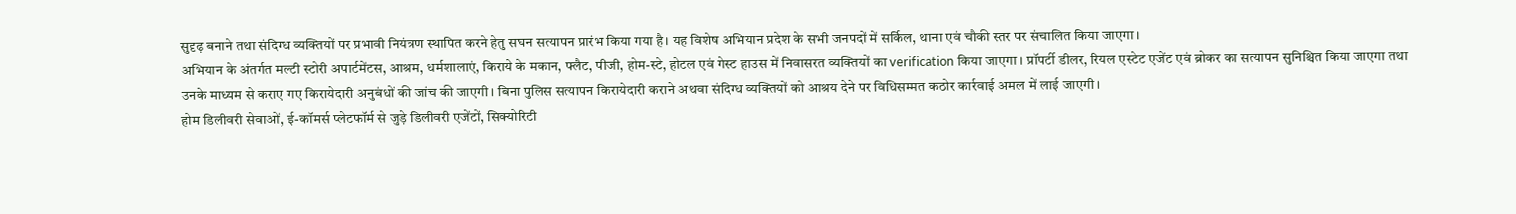सुदृढ़ बनाने तथा संदिग्ध व्यक्तियों पर प्रभावी नियंत्रण स्थापित करने हेतु सघन सत्यापन प्रारंभ किया गया है। यह विशेष अभियान प्रदेश के सभी जनपदों में सर्किल, थाना एवं चौकी स्तर पर संचालित किया जाएगा।
अभियान के अंतर्गत मल्टी स्टोरी अपार्टमेंटस, आश्रम, धर्मशालाएं, किराये के मकान, फ्लैट, पीजी, होम-स्टे, होटल एवं गेस्ट हाउस में निवासरत व्यक्तियों का verification किया जाएगा। प्रॉपर्टी डीलर, रियल एस्टेट एजेंट एवं ब्रोकर का सत्यापन सुनिश्चित किया जाएगा तथा उनके माध्यम से कराए गए किरायेदारी अनुबंधों की जांच की जाएगी। बिना पुलिस सत्यापन किरायेदारी कराने अथवा संदिग्ध व्यक्तियों को आश्रय देने पर विधिसम्मत कठोर कार्रवाई अमल में लाई जाएगी।
होम डिलीवरी सेवाओं, ई-कॉमर्स प्लेटफॉर्म से जुड़े डिलीवरी एजेंटों, सिक्योरिटी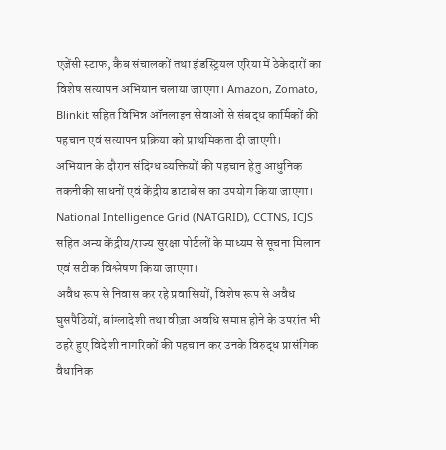एजेंसी स्टाफ, कैब संचालकों तथा इंडस्ट्रियल एरिया में ठेकेदारों का विशेष सत्यापन अभियान चलाया जाएगा। Amazon, Zomato, Blinkit सहित विभिन्न ऑनलाइन सेवाओं से संबद्ध कार्मिकों की पहचान एवं सत्यापन प्रक्रिया को प्राथमिकता दी जाएगी।
अभियान के दौरान संदिग्ध व्यक्तियों की पहचान हेतु आधुनिक तकनीकी साधनों एवं केंद्रीय डाटाबेस का उपयोग किया जाएगा। National Intelligence Grid (NATGRID), CCTNS, ICJS सहित अन्य केंद्रीय/राज्य सुरक्षा पोर्टलों के माध्यम से सूचना मिलान एवं सटीक विश्लेषण किया जाएगा।
अवैध रूप से निवास कर रहे प्रवासियों, विशेष रूप से अवैध घुसपैठियों, बांग्लादेशी तथा वीज़ा अवधि समाप्त होने के उपरांत भी ठहरे हुए विदेशी नागरिकों की पहचान कर उनके विरुद्ध प्रासंगिक वैधानिक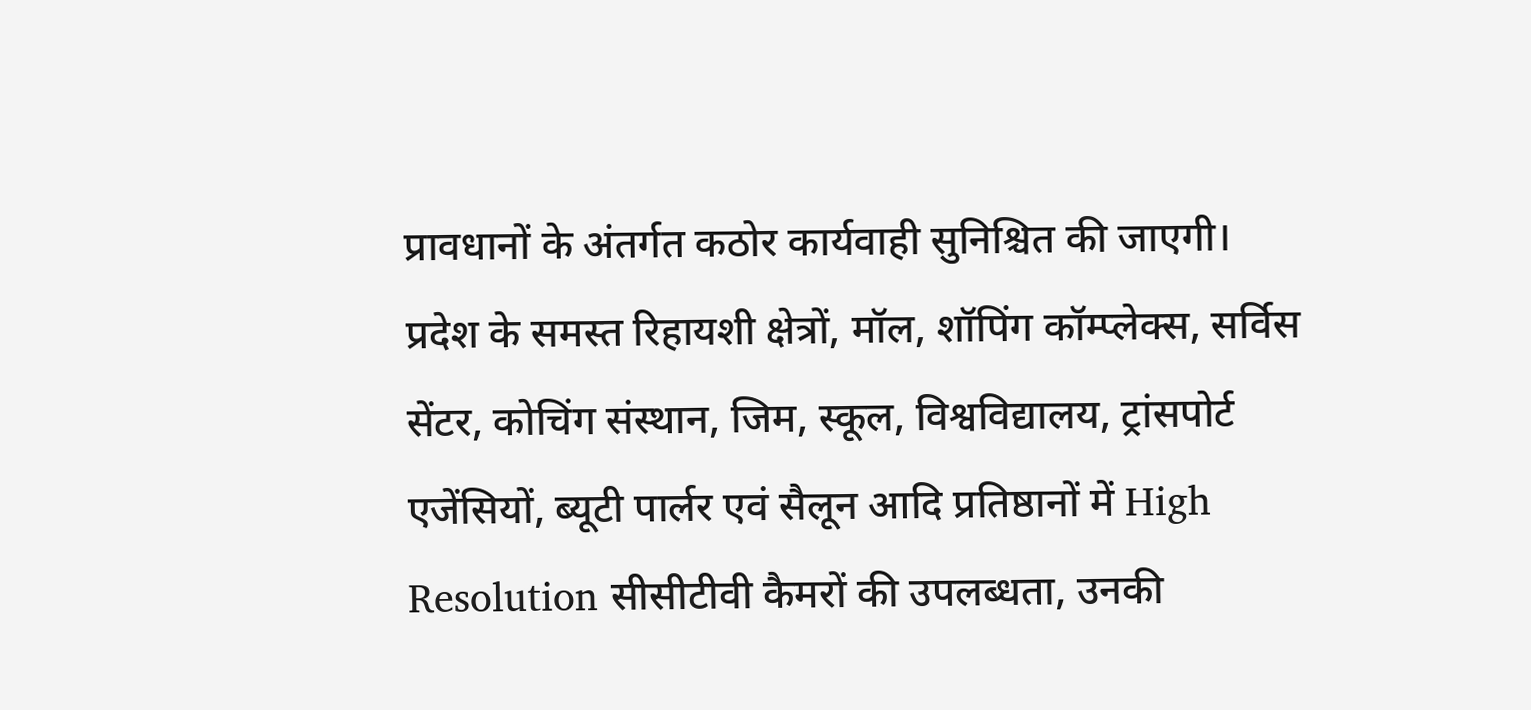प्रावधानों के अंतर्गत कठोर कार्यवाही सुनिश्चित की जाएगी।
प्रदेश के समस्त रिहायशी क्षेत्रों, मॉल, शॉपिंग कॉम्प्लेक्स, सर्विस सेंटर, कोचिंग संस्थान, जिम, स्कूल, विश्वविद्यालय, ट्रांसपोर्ट एजेंसियों, ब्यूटी पार्लर एवं सैलून आदि प्रतिष्ठानों में High Resolution सीसीटीवी कैमरों की उपलब्धता, उनकी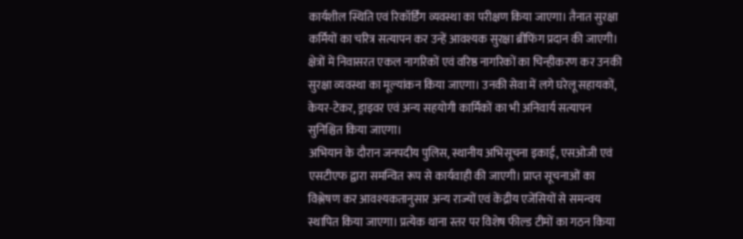कार्यशील स्थिति एवं रिकॉर्डिंग व्यवस्था का परीक्षण किया जाएगा। तैनात सुरक्षा कर्मियों का चरित्र सत्यापन कर उन्हें आवश्यक सुरक्षा ब्रीफिंग प्रदान की जाएगी।
क्षेत्रों में निवासरत एकल नागरिकों एवं वरिष्ठ नागरिकों का चिन्हीकरण कर उनकी सुरक्षा व्यवस्था का मूल्यांकन किया जाएगा। उनकी सेवा में लगे घरेलू सहायकों, केयर-टेकर, ड्राइवर एवं अन्य सहयोगी कार्मिकों का भी अनिवार्य सत्यापन सुनिश्चित किया जाएगा।
अभियान के दौरान जनपदीय पुलिस, स्थानीय अभिसूचना इकाई, एसओजी एवं एसटीएफ द्वारा समन्वित रूप से कार्यवाही की जाएगी। प्राप्त सूचनाओं का विश्लेषण कर आवश्यकतानुसार अन्य राज्यों एवं केंद्रीय एजेंसियों से समन्वय स्थापित किया जाएगा। प्रत्येक थाना स्तर पर विशेष फील्ड टीमों का गठन किया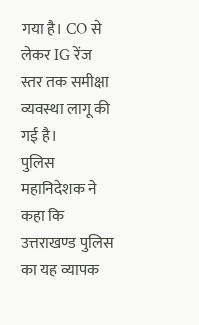गया है। CO से लेकर IG रेंज स्तर तक समीक्षा व्यवस्था लागू की गई है।
पुलिस महानिदेशक ने कहा कि उत्तराखण्ड पुलिस का यह व्यापक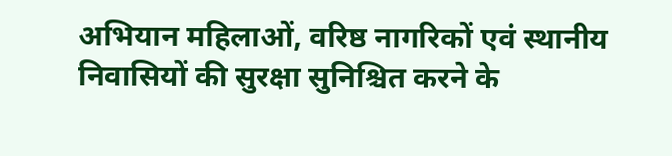अभियान महिलाओं, वरिष्ठ नागरिकों एवं स्थानीय निवासियों की सुरक्षा सुनिश्चित करने के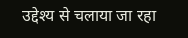उद्देश्य से चलाया जा रहा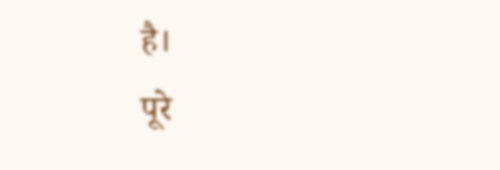है।
पूरे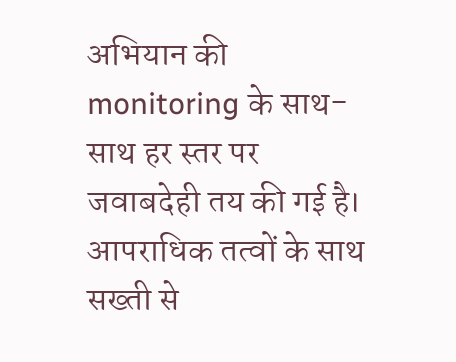अभियान की monitoring के साथ-साथ हर स्तर पर जवाबदेही तय की गई है। आपराधिक तत्वों के साथ सख्ती से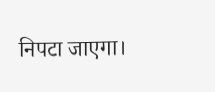निपटा जाएगा।